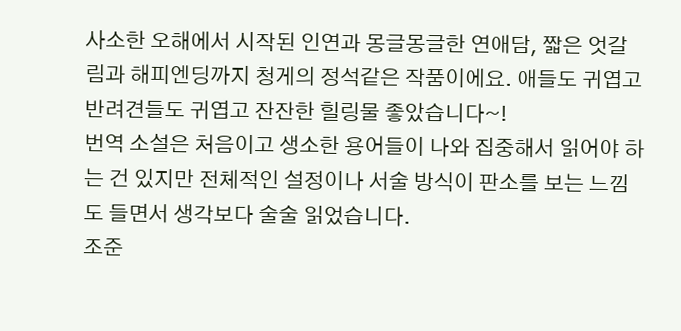사소한 오해에서 시작된 인연과 몽글몽글한 연애담, 짧은 엇갈림과 해피엔딩까지 청게의 정석같은 작품이에요. 애들도 귀엽고 반려견들도 귀엽고 잔잔한 힐링물 좋았습니다~!
번역 소설은 처음이고 생소한 용어들이 나와 집중해서 읽어야 하는 건 있지만 전체적인 설정이나 서술 방식이 판소를 보는 느낌도 들면서 생각보다 술술 읽었습니다.
조준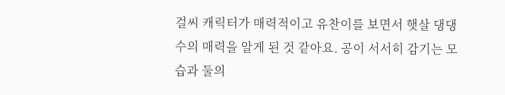걸씨 캐릭터가 매력적이고 유찬이를 보면서 햇살 댕댕수의 매력을 알게 된 것 같아요. 공이 서서히 감기는 모습과 둘의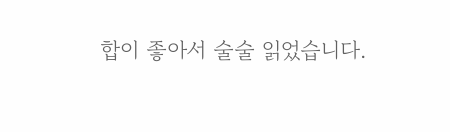합이 좋아서 술술 읽었습니다.